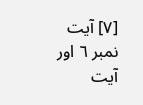[٧] آیت نمبر ٦ اور آیت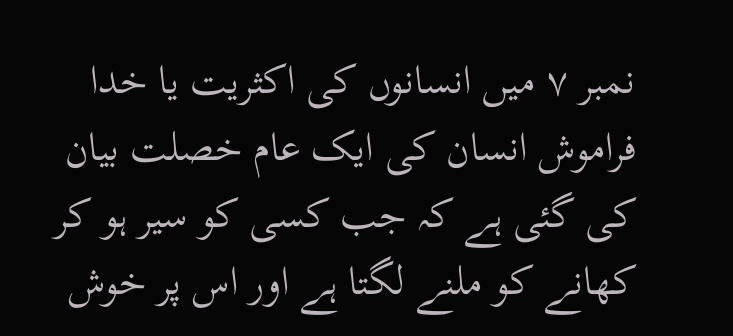نمبر ٧ میں انسانوں کی اکثریت یا خدا فراموش انسان کی ایک عام خصلت بیان کی گئی ہے کہ جب کسی کو سیر ہو کر کھانے کو ملنے لگتا ہے اور اس پر خوش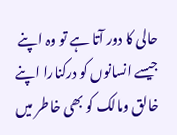حالی کا دور آتا ہے تو وہ اپنے جیسے انسانوں کو درکنارا اپنے خالق ومالک کو بھی خاطر میں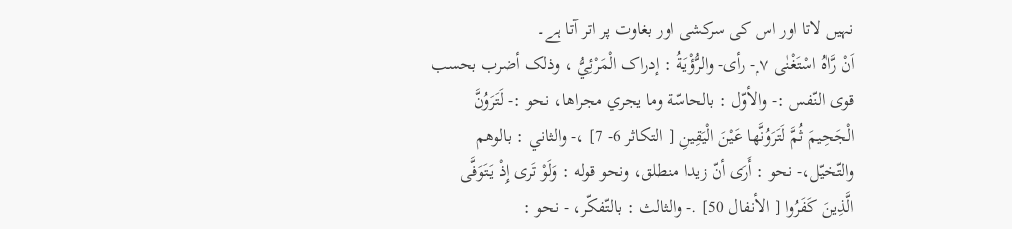نہیں لاتا اور اس کی سرکشی اور بغاوت پر اتر آتا ہے۔
اَنْ رَّاٰہُ اسْتَغْنٰى ٧ ۭ- رأى- والرُّؤْيَةُ : إدراک الْمَرْئِيُّ ، وذلک أضرب بحسب قوی النّفس :- والأوّل : بالحاسّة وما يجري مجراها، نحو :- لَتَرَوُنَّ الْجَحِيمَ ثُمَّ لَتَرَوُنَّها عَيْنَ الْيَقِينِ [ التکاثر 6- 7] ،- والثاني : بالوهم والتّخيّل،- نحو : أَرَى أنّ زيدا منطلق، ونحو قوله : وَلَوْ تَرى إِذْ يَتَوَفَّى الَّذِينَ كَفَرُوا [ الأنفال 50] .- والثالث : بالتّفكّر، - نحو :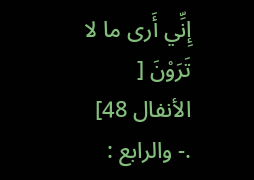إِنِّي أَرى ما لا تَرَوْنَ [ الأنفال 48] .- والرابع :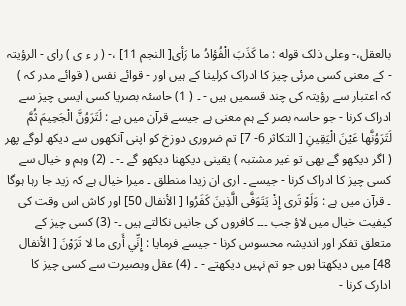بالعقل،- وعلی ذلک قوله : ما كَذَبَ الْفُؤادُ ما رَأى[ النجم 11] ،- ( ر ء ی ) رای - الرؤیتہ - کے معنی کسی مرئی چیز کا ادراک کرلینا کے ہیں اور - قوائے نفس ( قوائے مدر کہ ) کہ اعتبار سے رؤیتہ کی چند قسمیں ہیں - ۔ ( 1) حاسئہ بصریا کسی ایسی چیز سے ادراک کرنا - جو حاسہ بصر کے ہم معنی ہے جیسے قرآن میں ہے : لَتَرَوُنَّ الْجَحِيمَ ثُمَّ لَتَرَوُنَّها عَيْنَ الْيَقِينِ [ التکاثر 6- 7] تم ضروری دوزخ کو اپنی آنکھوں سے دیکھ لوگے پھر ( اگر دیکھو گے بھی تو غیر مشتبہ ) یقینی دیکھنا دیکھو گے ۔- ۔ (2) وہم و خیال سے کسی چیز کا ادراک کرنا - جیسے ۔ اری ان زیدا منطلق ۔ میرا خیال ہے کہ زید جا رہا ہوگا ۔ قرآن میں ہے : وَلَوْ تَرى إِذْ يَتَوَفَّى الَّذِينَ كَفَرُوا [ الأنفال 50] اور کاش اس وقت کی کیفیت خیال میں لاؤ جب ۔۔۔ کافروں کی جانیں نکالتے ہیں ۔- (3) کسی چیز کے متعلق تفکر اور اندیشہ محسوس کرنا - جیسے فرمایا : إِنِّي أَرى ما لا تَرَوْنَ [ الأنفال 48] میں دیکھتا ہوں جو تم نہیں دیکھتے - ۔ (4) عقل وبصیرت سے کسی چیز کا ادارک کرنا -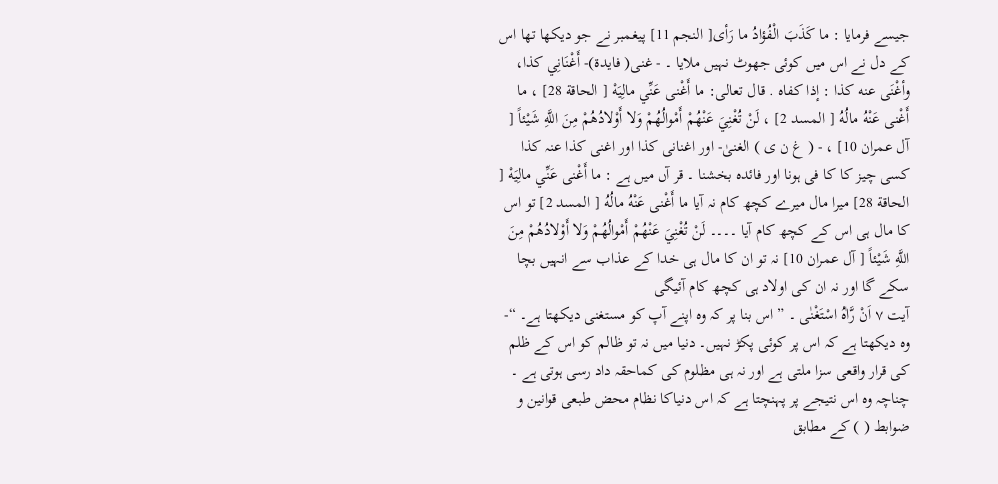جیسے فرمایا : ما كَذَبَ الْفُؤادُ ما رَأى[ النجم 11] پیغمبر نے جو دیکھا تھا اس کے دل نے اس میں کوئی جھوٹ نہیں ملایا ۔ - غنی( فایدة)- أَغْنَانِي كذا، وأغْنَى عنه كذا : إذا کفاه . قال تعالی: ما أَغْنى عَنِّي مالِيَهْ [ الحاقة 28] ، ما أَغْنى عَنْهُ مالُهُ [ المسد 2] ، لَنْ تُغْنِيَ عَنْهُمْ أَمْوالُهُمْ وَلا أَوْلادُهُمْ مِنَ اللَّهِ شَيْئاً [ آل عمران 10] ، - ( غ ن ی ) الغنیٰ- اور اغنانی کذا اور اغنی کذا عنہ کذا کسی چیز کا کا فی ہونا اور فائدہ بخشنا ۔ قر آں میں ہے : ما أَغْنى عَنِّي مالِيَهْ [ الحاقة 28] میرا مال میرے کچھ کام نہ آیا ما أَغْنى عَنْهُ مالُهُ [ المسد 2] تو اس کا مال ہی اس کے کچھ کام آیا ۔۔۔۔ لَنْ تُغْنِيَ عَنْهُمْ أَمْوالُهُمْ وَلا أَوْلادُهُمْ مِنَ اللَّهِ شَيْئاً [ آل عمران 10] نہ تو ان کا مال ہی خدا کے عذاب سے انہیں بچا سکے گا اور نہ ان کی اولاد ہی کچھ کام آئیگی
آیت ٧ اَنْ رَّاٰہُ اسْتَغْنٰی ۔ ” اس بنا پر کہ وہ اپنے آپ کو مستغنی دیکھتا ہے۔ “- وہ دیکھتا ہے کہ اس پر کوئی پکڑ نہیں۔ دنیا میں نہ تو ظالم کو اس کے ظلم کی قرار واقعی سزا ملتی ہے اور نہ ہی مظلوم کی کماحقہ داد رسی ہوتی ہے ۔ چناچہ وہ اس نتیجے پر پہنچتا ہے کہ اس دنیاکا نظام محض طبعی قوانین و ضوابط ( ) کے مطابق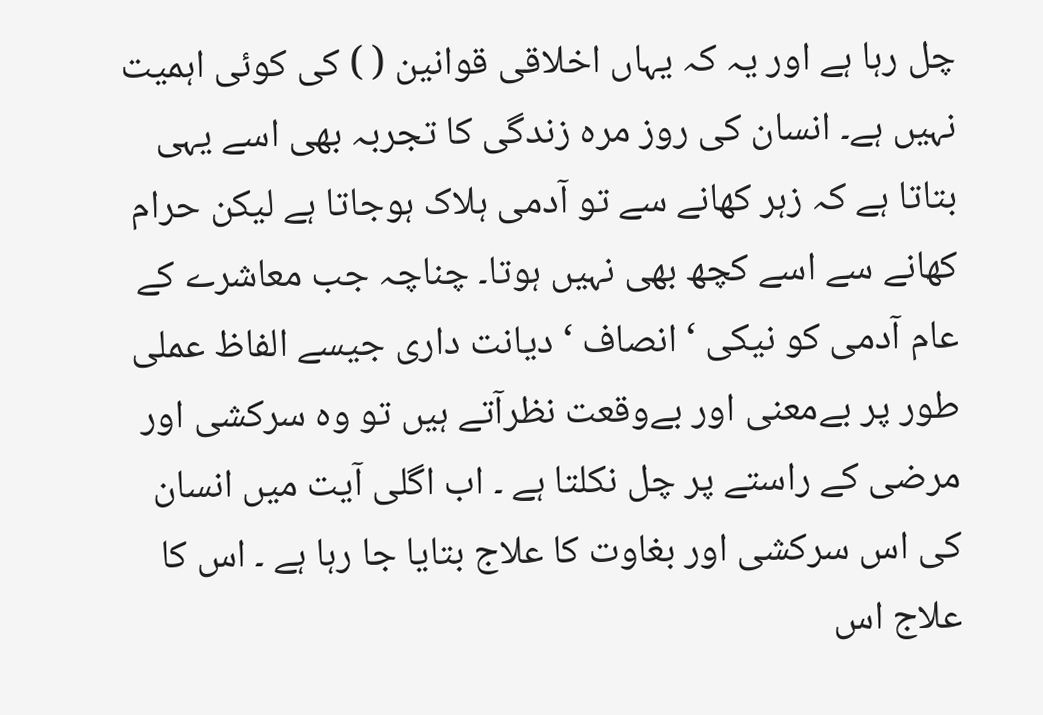چل رہا ہے اور یہ کہ یہاں اخلاقی قوانین ( ) کی کوئی اہمیت نہیں ہے۔ انسان کی روز مرہ زندگی کا تجربہ بھی اسے یہی بتاتا ہے کہ زہر کھانے سے تو آدمی ہلاک ہوجاتا ہے لیکن حرام کھانے سے اسے کچھ بھی نہیں ہوتا۔ چناچہ جب معاشرے کے عام آدمی کو نیکی ‘ انصاف ‘ دیانت داری جیسے الفاظ عملی طور پر بےمعنی اور بےوقعت نظرآتے ہیں تو وہ سرکشی اور مرضی کے راستے پر چل نکلتا ہے ۔ اب اگلی آیت میں انسان کی اس سرکشی اور بغاوت کا علاج بتایا جا رہا ہے ۔ اس کا علاج اس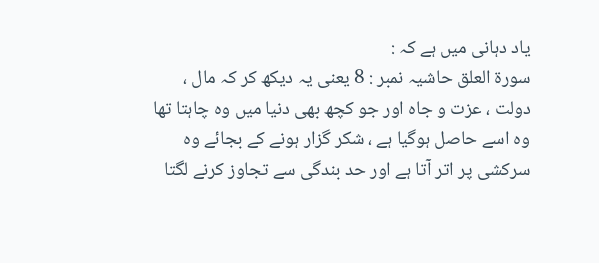یاد دہانی میں ہے کہ :
سورة العلق حاشیہ نمبر : 8 یعنی یہ دیکھ کر کہ مال ، دولت ، عزت و جاہ اور جو کچھ بھی دنیا میں وہ چاہتا تھا وہ اسے حاصل ہوگیا ہے ، شکر گزار ہونے کے بجائے وہ سرکشی پر اتر آتا ہے اور حد بندگی سے تجاوز کرنے لگتا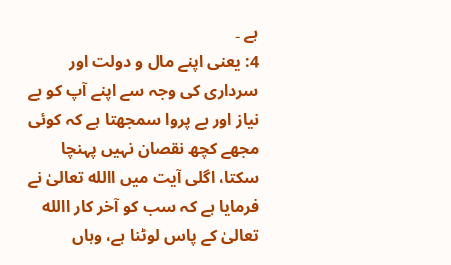ہے ۔
4: یعنی اپنے مال و دولت اور سرداری کی وجہ سے اپنے آپ کو بے نیاز اور بے پروا سمجھتا ہے کہ کوئی مجھے کچھ نقصان نہیں پہنچا سکتا، اگلی آیت میں االله تعالیٰ نے فرمایا ہے کہ سب کو آخر کار االله تعالیٰ کے پاس لوٹنا ہے، وہاں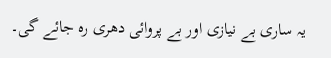یہ ساری بے نیازی اور بے پروائی دھری رہ جائے گی۔